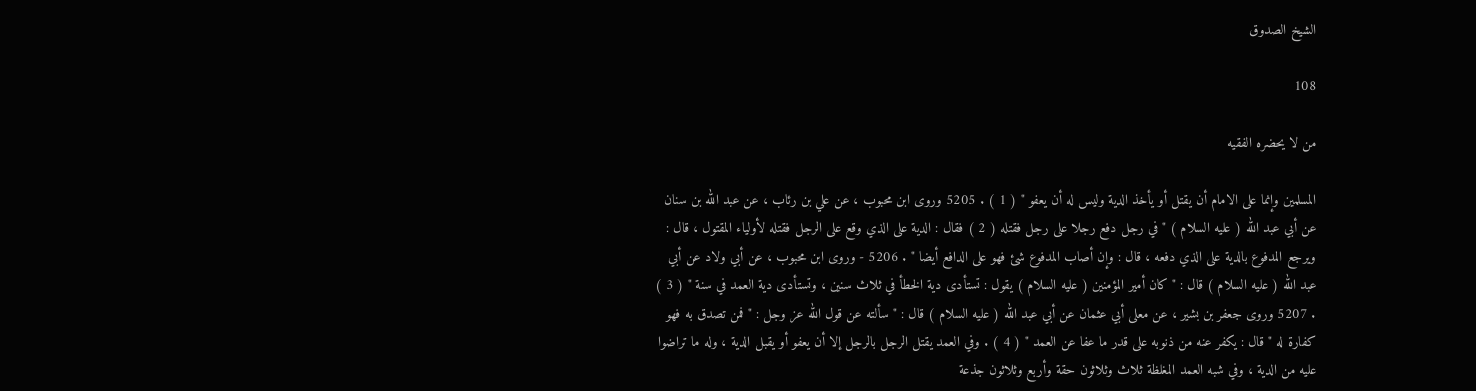الشيخ الصدوق

108

من لا يحضره الفقيه

المسلمين وإنما على الامام أن يقتل أو يأخذ الدية وليس له أن يعفو " ( 1 ) . 5205 وروى ابن محبوب ، عن علي بن رئاب ، عن عبد الله بن سنان عن أبي عبد الله ( عليه السلام ) " في رجل دفع رجلا على رجل فقتله ( 2 ) فقال : الدية على الذي وقع على الرجل فقتله لأولياء المقتول ، قال : ويرجع المدفوع بالدية على الذي دفعه ، قال : وإن أصاب المدفوع شئ فهو على الدافع أيضا " . 5206 - وروى ابن محبوب ، عن أبي ولاد عن أبي عبد الله ( عليه السلام ) قال : " كان أمير المؤمنين ( عليه السلام ) يقول : تستأدى دية الخطأ في ثلاث سنين ، وتستأدى دية العمد في سنة " ( 3 ) . 5207 وروى جعفر بن بشير ، عن معلى أبي عثمان عن أبي عبد الله ( عليه السلام ) قال : " سألته عن قول الله عز وجل : " فمن تصدق به فهو كفارة له " قال : يكفر عنه من ذنوبه على قدر ما عفا عن العمد " ( 4 ) . وفي العمد يقتل الرجل بالرجل إلا أن يعفو أو يقبل الدية ، وله ما تراضوا عليه من الدية ، وفي شبه العمد المغلظة ثلاث وثلاثون حقة وأربع وثلاثون جذعة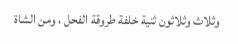وثلاث وثلاثون ثنية خلفة طروقة الفحل ، ومن الشاة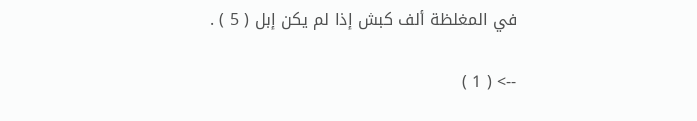في المغلظة ألف كبش إذا لم يكن إبل ( 5 ) .

--> ( 1 )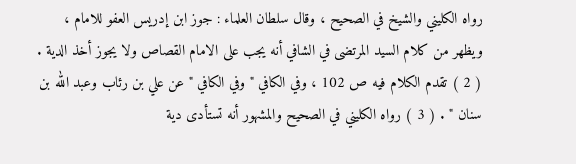رواه الكليني والشيخ في الصحيح ، وقال سلطان العلماء : جوز ابن إدريس العفو للامام ، ويظهر من كلام السيد المرتضى في الشافي أنه يجب على الامام القصاص ولا يجوز أخذ الدية . ( 2 ) تقدم الكلام فيه ص 102 ، وفي الكافي " وفي الكافي " عن علي بن رئاب وعبد الله بن سنان " . ( 3 ) رواه الكليني في الصحيح والمشهور أنه تستأدى دية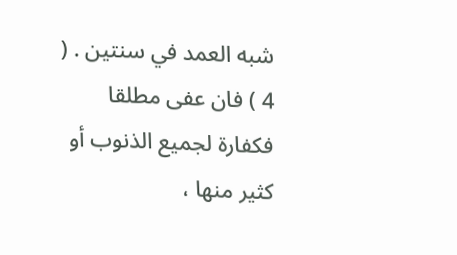شبه العمد في سنتين . ( 4 ) فان عفى مطلقا فكفارة لجميع الذنوب أو كثير منها ،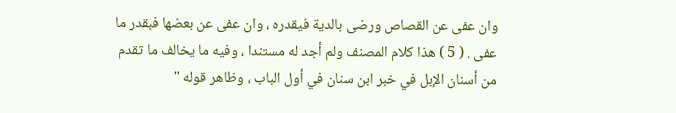وان عفى عن القصاص ورضى بالدية فيقدره ، وان عفى عن بعضها فبقدر ما عفى . ( 5 ) هذا كلام المصنف ولم أجد له مستندا ، وفيه ما يخالف ما تقدم من أسنان الإبل في خبر ابن سنان في أول الباب ، وظاهر قوله "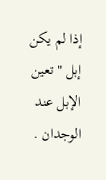إذا لم يكن إبل " تعين الإبل عند الوجدان .